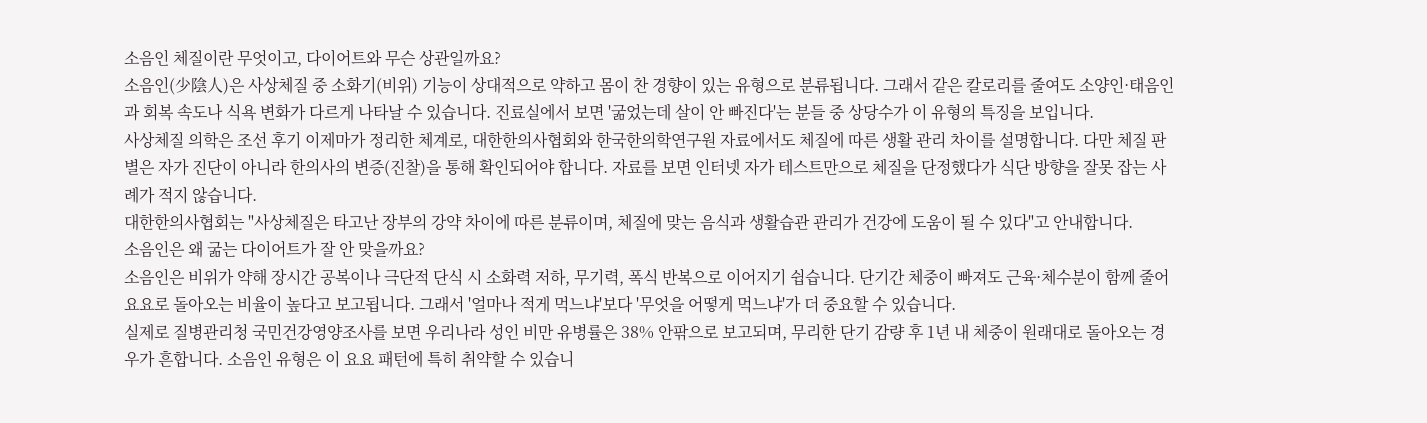소음인 체질이란 무엇이고, 다이어트와 무슨 상관일까요?
소음인(少陰人)은 사상체질 중 소화기(비위) 기능이 상대적으로 약하고 몸이 찬 경향이 있는 유형으로 분류됩니다. 그래서 같은 칼로리를 줄여도 소양인·태음인과 회복 속도나 식욕 변화가 다르게 나타날 수 있습니다. 진료실에서 보면 '굶었는데 살이 안 빠진다'는 분들 중 상당수가 이 유형의 특징을 보입니다.
사상체질 의학은 조선 후기 이제마가 정리한 체계로, 대한한의사협회와 한국한의학연구원 자료에서도 체질에 따른 생활 관리 차이를 설명합니다. 다만 체질 판별은 자가 진단이 아니라 한의사의 변증(진찰)을 통해 확인되어야 합니다. 자료를 보면 인터넷 자가 테스트만으로 체질을 단정했다가 식단 방향을 잘못 잡는 사례가 적지 않습니다.
대한한의사협회는 "사상체질은 타고난 장부의 강약 차이에 따른 분류이며, 체질에 맞는 음식과 생활습관 관리가 건강에 도움이 될 수 있다"고 안내합니다.
소음인은 왜 굶는 다이어트가 잘 안 맞을까요?
소음인은 비위가 약해 장시간 공복이나 극단적 단식 시 소화력 저하, 무기력, 폭식 반복으로 이어지기 쉽습니다. 단기간 체중이 빠져도 근육·체수분이 함께 줄어 요요로 돌아오는 비율이 높다고 보고됩니다. 그래서 '얼마나 적게 먹느냐'보다 '무엇을 어떻게 먹느냐'가 더 중요할 수 있습니다.
실제로 질병관리청 국민건강영양조사를 보면 우리나라 성인 비만 유병률은 38% 안팎으로 보고되며, 무리한 단기 감량 후 1년 내 체중이 원래대로 돌아오는 경우가 흔합니다. 소음인 유형은 이 요요 패턴에 특히 취약할 수 있습니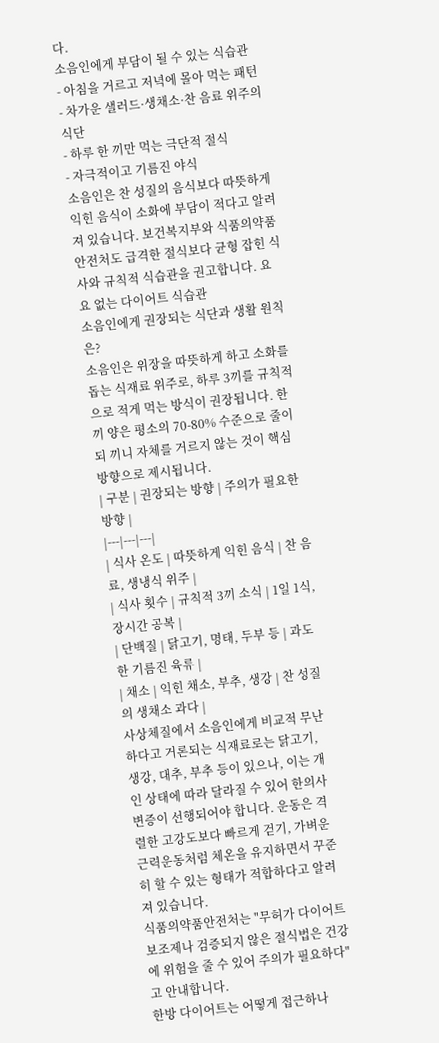다.
소음인에게 부담이 될 수 있는 식습관
- 아침을 거르고 저녁에 몰아 먹는 패턴
- 차가운 샐러드·생채소·찬 음료 위주의 식단
- 하루 한 끼만 먹는 극단적 절식
- 자극적이고 기름진 야식
소음인은 찬 성질의 음식보다 따뜻하게 익힌 음식이 소화에 부담이 적다고 알려져 있습니다. 보건복지부와 식품의약품안전처도 급격한 절식보다 균형 잡힌 식사와 규칙적 식습관을 권고합니다. 요요 없는 다이어트 식습관
소음인에게 권장되는 식단과 생활 원칙은?
소음인은 위장을 따뜻하게 하고 소화를 돕는 식재료 위주로, 하루 3끼를 규칙적으로 적게 먹는 방식이 권장됩니다. 한 끼 양은 평소의 70-80% 수준으로 줄이되 끼니 자체를 거르지 않는 것이 핵심 방향으로 제시됩니다.
| 구분 | 권장되는 방향 | 주의가 필요한 방향 |
|---|---|---|
| 식사 온도 | 따뜻하게 익힌 음식 | 찬 음료, 생냉식 위주 |
| 식사 횟수 | 규칙적 3끼 소식 | 1일 1식, 장시간 공복 |
| 단백질 | 닭고기, 명태, 두부 등 | 과도한 기름진 육류 |
| 채소 | 익힌 채소, 부추, 생강 | 찬 성질의 생채소 과다 |
사상체질에서 소음인에게 비교적 무난하다고 거론되는 식재료로는 닭고기, 생강, 대추, 부추 등이 있으나, 이는 개인 상태에 따라 달라질 수 있어 한의사 변증이 선행되어야 합니다. 운동은 격렬한 고강도보다 빠르게 걷기, 가벼운 근력운동처럼 체온을 유지하면서 꾸준히 할 수 있는 형태가 적합하다고 알려져 있습니다.
식품의약품안전처는 "무허가 다이어트 보조제나 검증되지 않은 절식법은 건강에 위험을 줄 수 있어 주의가 필요하다"고 안내합니다.
한방 다이어트는 어떻게 접근하나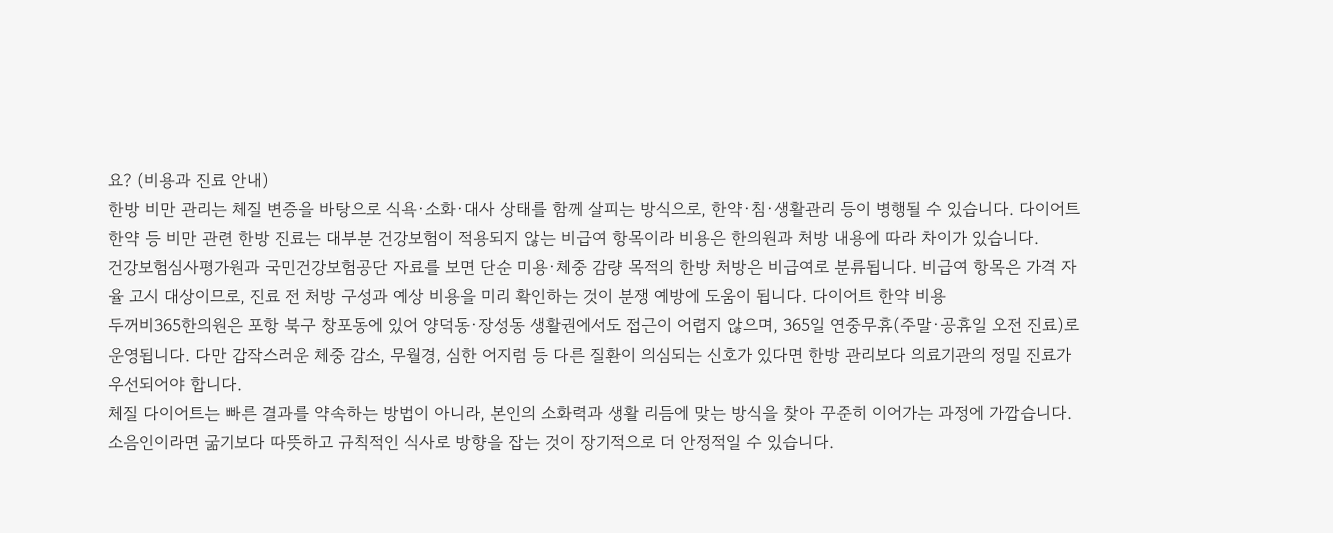요? (비용과 진료 안내)
한방 비만 관리는 체질 변증을 바탕으로 식욕·소화·대사 상태를 함께 살피는 방식으로, 한약·침·생활관리 등이 병행될 수 있습니다. 다이어트 한약 등 비만 관련 한방 진료는 대부분 건강보험이 적용되지 않는 비급여 항목이라 비용은 한의원과 처방 내용에 따라 차이가 있습니다.
건강보험심사평가원과 국민건강보험공단 자료를 보면 단순 미용·체중 감량 목적의 한방 처방은 비급여로 분류됩니다. 비급여 항목은 가격 자율 고시 대상이므로, 진료 전 처방 구성과 예상 비용을 미리 확인하는 것이 분쟁 예방에 도움이 됩니다. 다이어트 한약 비용
두꺼비365한의원은 포항 북구 창포동에 있어 양덕동·장성동 생활권에서도 접근이 어렵지 않으며, 365일 연중무휴(주말·공휴일 오전 진료)로 운영됩니다. 다만 갑작스러운 체중 감소, 무월경, 심한 어지럼 등 다른 질환이 의심되는 신호가 있다면 한방 관리보다 의료기관의 정밀 진료가 우선되어야 합니다.
체질 다이어트는 빠른 결과를 약속하는 방법이 아니라, 본인의 소화력과 생활 리듬에 맞는 방식을 찾아 꾸준히 이어가는 과정에 가깝습니다. 소음인이라면 굶기보다 따뜻하고 규칙적인 식사로 방향을 잡는 것이 장기적으로 더 안정적일 수 있습니다.